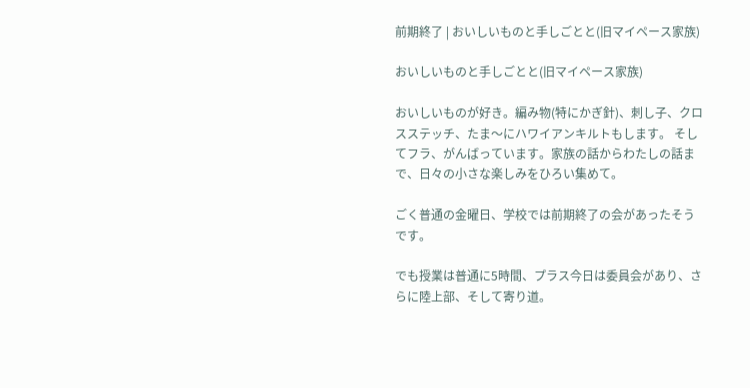前期終了 | おいしいものと手しごとと(旧マイペース家族)

おいしいものと手しごとと(旧マイペース家族)

おいしいものが好き。編み物(特にかぎ針)、刺し子、クロスステッチ、たま〜にハワイアンキルトもします。 そしてフラ、がんばっています。家族の話からわたしの話まで、日々の小さな楽しみをひろい集めて。

ごく普通の金曜日、学校では前期終了の会があったそうです。

でも授業は普通に5時間、プラス今日は委員会があり、さらに陸上部、そして寄り道。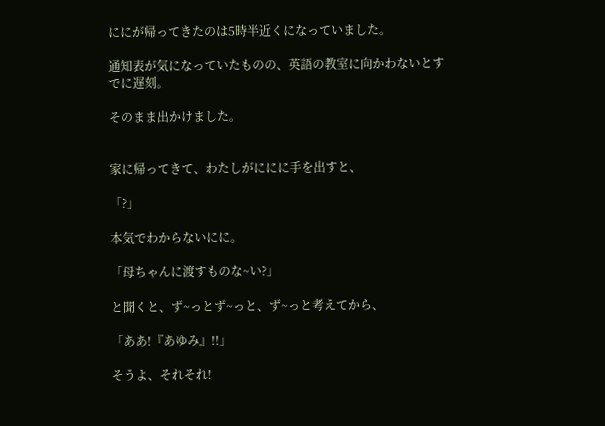ににが帰ってきたのは5時半近くになっていました。

通知表が気になっていたものの、英語の教室に向かわないとすでに遅刻。

そのまま出かけました。


家に帰ってきて、わたしがににに手を出すと、

「?」

本気でわからないにに。

「母ちゃんに渡すものな~い?」

と聞くと、ず~っとず~っと、ず~っと考えてから、

「ああ!『あゆみ』!!」

そうよ、それそれ!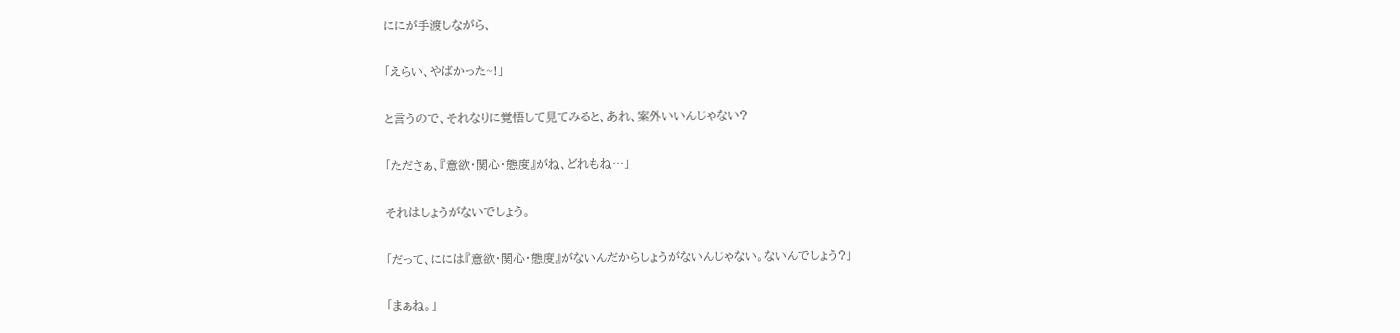ににが手渡しながら、

「えらい、やばかった~!」

と言うので、それなりに覚悟して見てみると、あれ、案外いいんじゃない?

「たださぁ、『意欲・関心・態度』がね、どれもね…」

それはしょうがないでしょう。

「だって、にには『意欲・関心・態度』がないんだからしょうがないんじゃない。ないんでしょう?」

「まぁね。」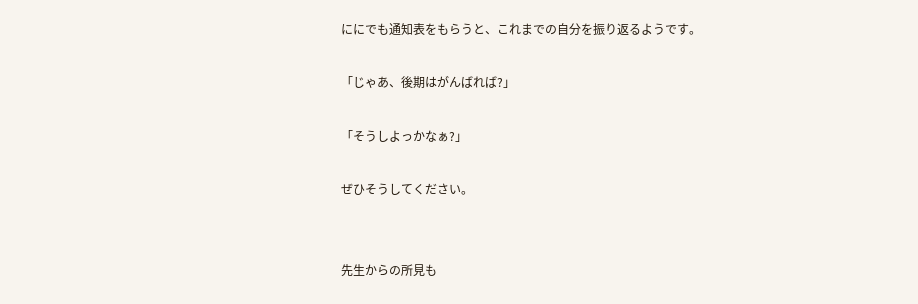ににでも通知表をもらうと、これまでの自分を振り返るようです。

「じゃあ、後期はがんばれば?」

「そうしよっかなぁ?」

ぜひそうしてください。


先生からの所見も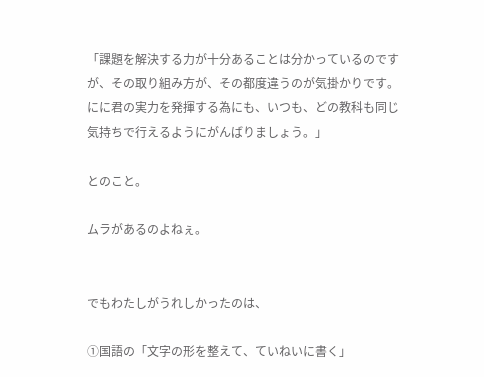「課題を解決する力が十分あることは分かっているのですが、その取り組み方が、その都度違うのが気掛かりです。にに君の実力を発揮する為にも、いつも、どの教科も同じ気持ちで行えるようにがんばりましょう。」

とのこと。

ムラがあるのよねぇ。


でもわたしがうれしかったのは、

①国語の「文字の形を整えて、ていねいに書く」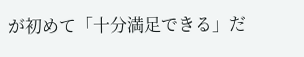が初めて「十分満足できる」だ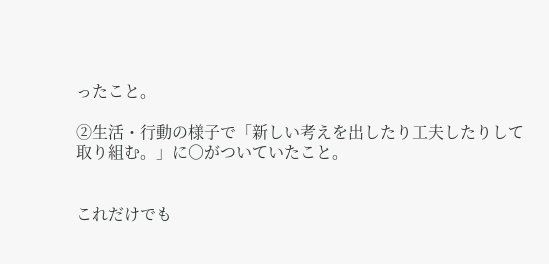ったこと。

②生活・行動の様子で「新しい考えを出したり工夫したりして取り組む。」に○がついていたこと。


これだけでも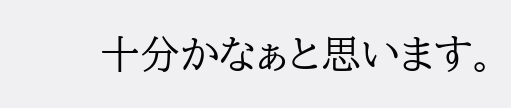十分かなぁと思います。